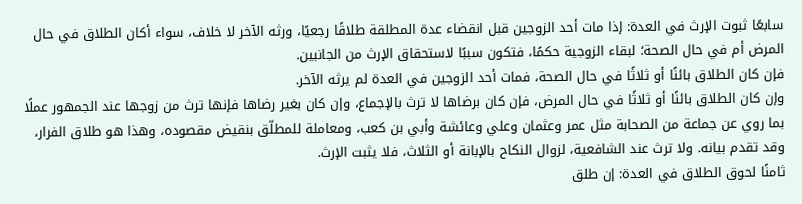سابعًا ثبوت الإرث في العدة: إذا مات أحد الزوجين قبل انقضاء عدة المطلقة طلاقًا رجعيًا، ورثه الآخر لا خلاف، سواء أكان الطلاق في حال المرض أم في حال الصحة؛ لبقاء الزوجية حكمًا، فتكون سببًا لاستحقاق الإرث من الجانبين.
فإن كان الطلاق بائنًا أو ثلاثًا في حال الصحة، فمات أحد الزوجين في العدة لم يرثه الآخر.
وإن كان الطلاق بائنًا أو ثلاثًا في حال المرض، فإن كان برضاها لا ترث بالإجماع، وإن كان بغير رضاها فإنها ترث من زوجها عند الجمهور عملًا بما روي عن جماعة من الصحابة مثل عمر وعثمان وعلي وعائشة وأبي بن كعب، ومعاملة للمطلّق بنقيض مقصوده، وهذا هو طلاق الفرار، وقد تقدم بيانه. ولا ترث عند الشافعية، لزوال النكاح بالإبانة أو الثلاث، فلا يثبت الإرث.
ثامنًا لحوق الطلاق في العدة: إن طلق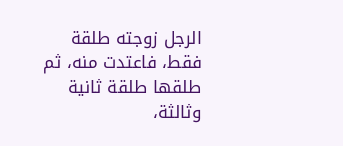الرجل زوجته طلقة فقط، فاعتدت منه، ثم طلقها طلقة ثانية وثالثة،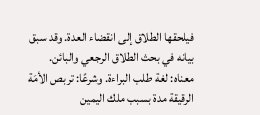فيلحقها الطلاق إلى انقضاء العدة. وقد سبق بيانه في بحث الطلاق الرجعي والبائن.
معناه: لغة طلب البراءة. وشرعًا: تربص الأمَة الرقيقة مدة بسبب ملك اليمين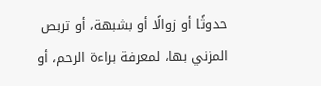حدوثًا أو زوالًا أو بشبهة، أو تربص المزني بها، لمعرفة براءة الرحم، أو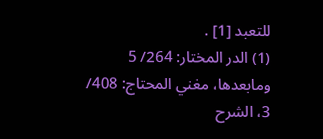للتعبد [1] .
(1) الدر المختار: 264/ 5 ومابعدها، مغني المحتاج: 408/ 3، الشرح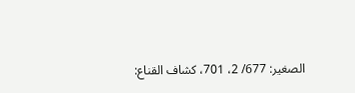الصغير: 677/ 2، 701، كشاف القناع: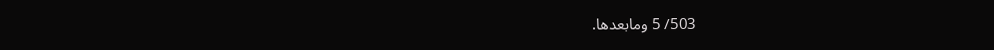503/ 5 ومابعدها.